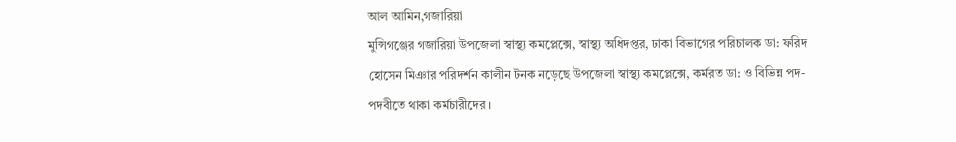আল আমিন,গজারিয়া
মুন্সিগঞ্জের গজারিয়া উপজেলা স্বাস্থ্য কমপ্লেক্সে, স্বাস্থ্য অধিদপ্তর, ঢাকা বিভাগের পরিচালক ডা: ফরিদ হোসেন মিঞার পরিদর্শন কালীন টনক নড়েছে উপজেলা স্বাস্থ্য কমপ্লেক্সে, কর্মরত ডা: ও বিভিন্ন পদ-পদবীতে থাকা কর্মচারীদের ।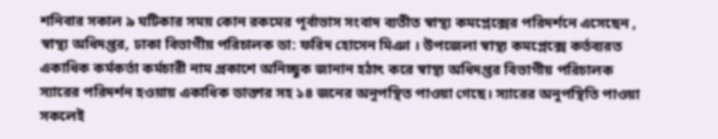শনিবার সকাল ৯ ঘটিকার সময় কোন রকমের পূর্বাভাস সংবাদ ব্যতীত স্বাস্থ্য কমপ্লেক্সের পরিদর্শনে এসেছেন , স্বাস্থ্য অধিদপ্তর, ঢাকা বিভাগীয় পরিচালক ডা: ফরিদ হোসেন মিঞা । উপজেলা স্বাস্থ্য কমপ্লেক্সে কর্তব্যরত একাধিক কর্মকর্তা কর্মচারী নাম প্রকাশে অনিচ্ছুক জানান হঠাৎ করে স্বাস্থ্য অধিদপ্তর বিভাগীয় পরিচালক স্যারের পরিদর্শন হওয়ায় একাধিক ডাক্তার সহ ১৪ জনের অনুপস্থিত পাওয়া গেছে। স্যারের অনুপস্থিতি পাওয়া সকলেই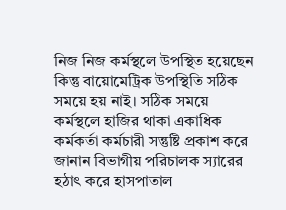নিজ নিজ কর্মস্থলে উপস্থিত হয়েছেন কিন্তু বায়োমেট্রিক উপস্থিতি সঠিক সময়ে হয় নাই। সঠিক সময়ে কর্মস্থলে হাজির থাকা একাধিক কর্মকর্তা কর্মচারী সন্তুষ্টি প্রকাশ করে জানান বিভাগীয় পরিচালক স্যারের হঠাৎ করে হাসপাতাল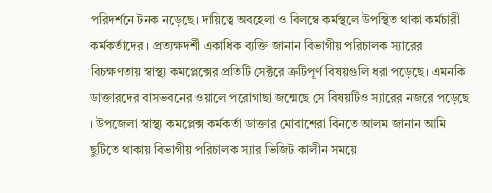পরিদর্শনে টনক নড়েছে। দায়িত্বে অবহেলা ও বিলম্বে কর্মস্থলে উপস্থিত থাকা কর্মচারী কর্মকর্তাদের । প্রত্যক্ষদর্শী একাধিক ব্যক্তি জানান বিভাগীয় পরিচালক স্যারের বিচক্ষণতায় স্বাস্থ্য কমপ্লেক্সের প্রতিটি সেক্টরে ত্রুটিপূর্ণ বিষয়গুলি ধরা পড়েছে। এমনকি ডাক্তারদের বাসভবনের ওয়ালে পরোগাছা জন্মেছে সে বিষয়টিও স্যারের নজরে পড়েছে । উপজেলা স্বাস্থ্য কমপ্লেক্স কর্মকর্তা ডাক্তার মোবাশেরা বিনতে আলম জানান আমি ছুটিতে থাকায় বিভাগীয় পরিচালক স্যার ভিজিট কালীন সময়ে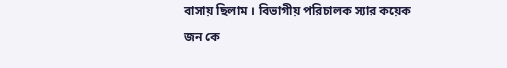বাসায় ছিলাম । বিভাগীয় পরিচালক স্যার কয়েক জন কে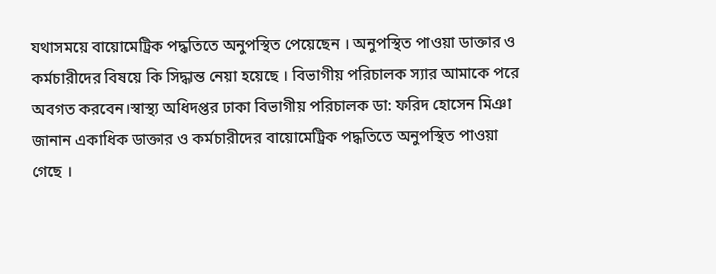যথাসময়ে বায়োমেট্রিক পদ্ধতিতে অনুপস্থিত পেয়েছেন । অনুপস্থিত পাওয়া ডাক্তার ও কর্মচারীদের বিষয়ে কি সিদ্ধান্ত নেয়া হয়েছে । বিভাগীয় পরিচালক স্যার আমাকে পরে অবগত করবেন।স্বাস্থ্য অধিদপ্তর ঢাকা বিভাগীয় পরিচালক ডা: ফরিদ হোসেন মিঞা জানান একাধিক ডাক্তার ও কর্মচারীদের বায়োমেট্রিক পদ্ধতিতে অনুপস্থিত পাওয়া গেছে ।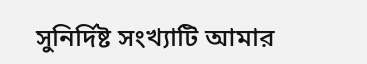সুনির্দিষ্ট সংখ্যাটি আমার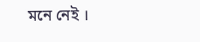মনে নেই ।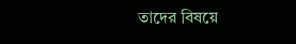তাদের বিষয়ে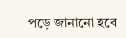পড়ে জানানো হবে